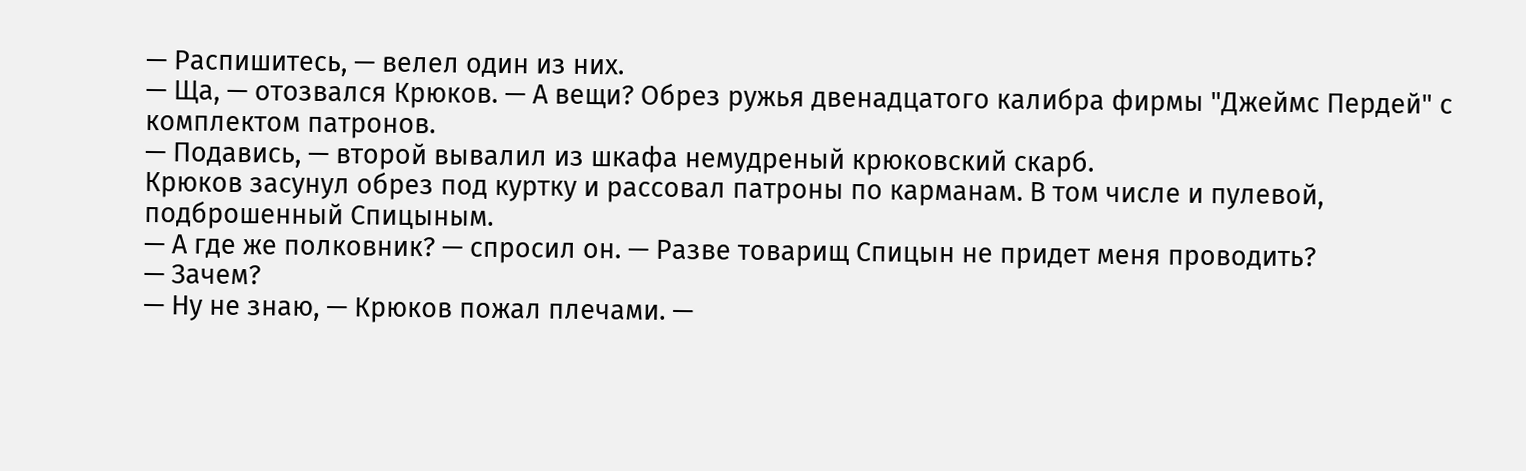— Распишитесь, — велел один из них.
— Ща, — отозвался Крюков. — А вещи? Обрез ружья двенадцатого калибра фирмы "Джеймс Пердей" с комплектом патронов.
— Подавись, — второй вывалил из шкафа немудреный крюковский скарб.
Крюков засунул обрез под куртку и рассовал патроны по карманам. В том числе и пулевой, подброшенный Спицыным.
— А где же полковник? — спросил он. — Разве товарищ Спицын не придет меня проводить?
— Зачем?
— Ну не знаю, — Крюков пожал плечами. —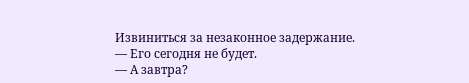Извиниться за незаконное задержание.
— Его сегодня не будет.
— А завтра?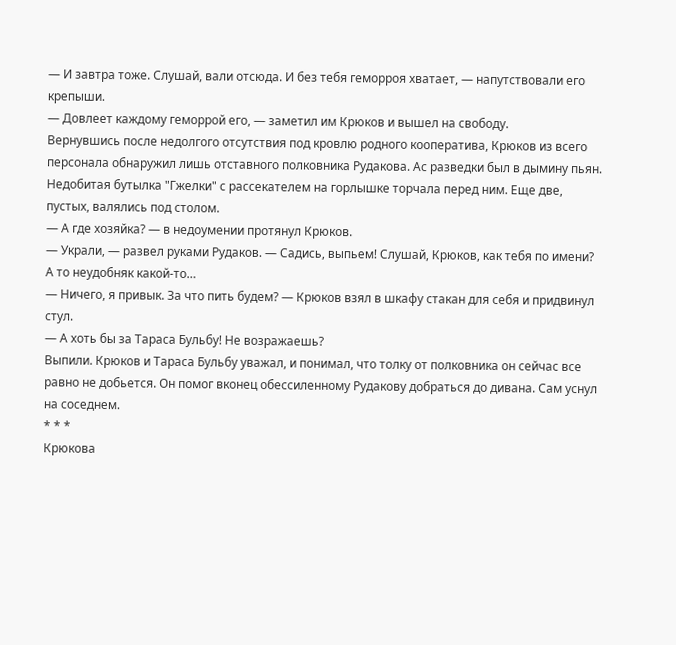— И завтра тоже. Слушай, вали отсюда. И без тебя геморроя хватает, — напутствовали его крепыши.
— Довлеет каждому геморрой его, — заметил им Крюков и вышел на свободу.
Вернувшись после недолгого отсутствия под кровлю родного кооператива, Крюков из всего персонала обнаружил лишь отставного полковника Рудакова. Ас разведки был в дымину пьян. Недобитая бутылка "Гжелки" с рассекателем на горлышке торчала перед ним. Еще две, пустых, валялись под столом.
— А где хозяйка? — в недоумении протянул Крюков.
— Украли, — развел руками Рудаков. — Садись, выпьем! Слушай, Крюков, как тебя по имени? А то неудобняк какой-то…
— Ничего, я привык. За что пить будем? — Крюков взял в шкафу стакан для себя и придвинул стул.
— А хоть бы за Тараса Бульбу! Не возражаешь?
Выпили. Крюков и Тараса Бульбу уважал, и понимал, что толку от полковника он сейчас все равно не добьется. Он помог вконец обессиленному Рудакову добраться до дивана. Сам уснул на соседнем.
* * *
Крюкова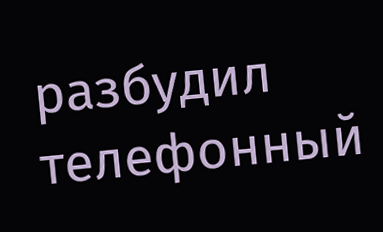разбудил телефонный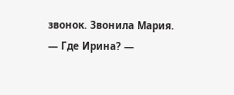звонок. Звонила Мария.
— Где Ирина? —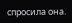спросила она.